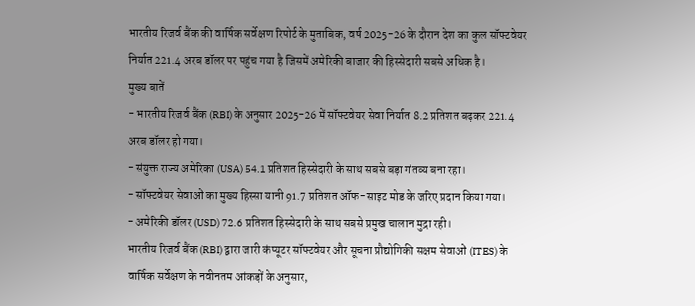भारतीय रिजर्व बैंक की वार्षिक सर्वेक्षण रिपोर्ट के मुताबिक, वर्ष 2025-26 के दौरान देश का कुल सॉफ्टवेयर निर्यात 221.4 अरब डॉलर पर पहुंच गया है जिसमें अमेरिकी बाजार की हिस्सेदारी सबसे अधिक है।
मुख्य बातें
- भारतीय रिजर्व बैंक (RBI) के अनुसार 2025-26 में सॉफ्टवेयर सेवा निर्यात 8.2 प्रतिशत बढ़कर 221.4 अरब डॉलर हो गया।
- संयुक्त राज्य अमेरिका (USA) 54.1 प्रतिशत हिस्सेदारी के साथ सबसे बड़ा गंतव्य बना रहा।
- सॉफ्टवेयर सेवाओं का मुख्य हिस्सा यानी 91.7 प्रतिशत ऑफ-साइट मोड के जरिए प्रदान किया गया।
- अमेरिकी डॉलर (USD) 72.6 प्रतिशत हिस्सेदारी के साथ सबसे प्रमुख चालान मुद्रा रही।
भारतीय रिजर्व बैंक (RBI) द्वारा जारी कंप्यूटर सॉफ्टवेयर और सूचना प्रौद्योगिकी सक्षम सेवाओं (ITES) के वार्षिक सर्वेक्षण के नवीनतम आंकड़ों के अनुसार,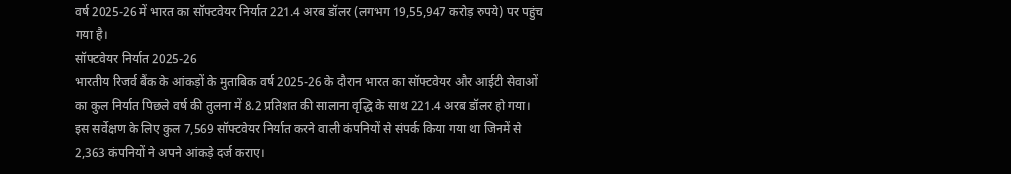वर्ष 2025-26 में भारत का सॉफ्टवेयर निर्यात 221.4 अरब डॉलर (लगभग 19,55,947 करोड़ रुपये) पर पहुंच गया है।
सॉफ्टवेयर निर्यात 2025-26
भारतीय रिजर्व बैंक के आंकड़ों के मुताबिक वर्ष 2025-26 के दौरान भारत का सॉफ्टवेयर और आईटी सेवाओं का कुल निर्यात पिछले वर्ष की तुलना में 8.2 प्रतिशत की सालाना वृद्धि के साथ 221.4 अरब डॉलर हो गया। इस सर्वेक्षण के लिए कुल 7,569 सॉफ्टवेयर निर्यात करने वाली कंपनियों से संपर्क किया गया था जिनमें से 2,363 कंपनियों ने अपने आंकड़े दर्ज कराए।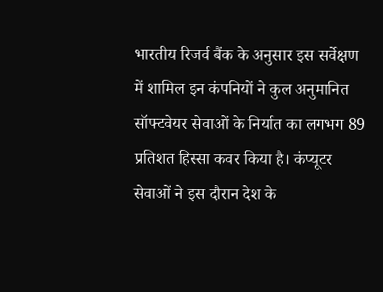भारतीय रिजर्व बैंक के अनुसार इस सर्वेक्षण में शामिल इन कंपनियों ने कुल अनुमानित सॉफ्टवेयर सेवाओं के निर्यात का लगभग 89 प्रतिशत हिस्सा कवर किया है। कंप्यूटर सेवाओं ने इस दौरान देश के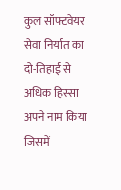कुल सॉफ्टवेयर सेवा निर्यात का दो-तिहाई से अधिक हिस्सा अपने नाम किया जिसमें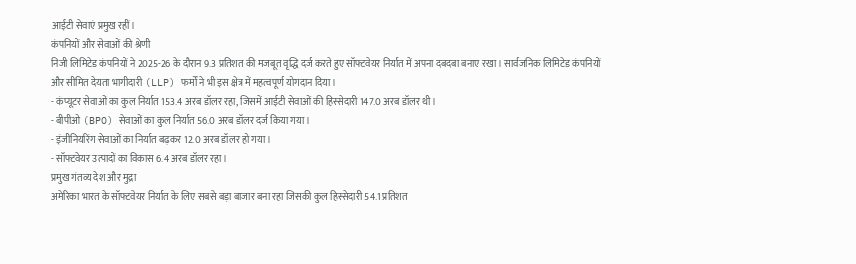आईटी सेवाएं प्रमुख रहीं।
कंपनियों और सेवाओं की श्रेणी
निजी लिमिटेड कंपनियों ने 2025-26 के दौरान 9.3 प्रतिशत की मजबूत वृद्धि दर्ज करते हुए सॉफ्टवेयर निर्यात में अपना दबदबा बनाए रखा। सार्वजनिक लिमिटेड कंपनियों और सीमित देयता भागीदारी (LLP) फर्मों ने भी इस क्षेत्र में महत्वपूर्ण योगदान दिया।
- कंप्यूटर सेवाओं का कुल निर्यात 153.4 अरब डॉलर रहा, जिसमें आईटी सेवाओं की हिस्सेदारी 147.0 अरब डॉलर थी।
- बीपीओ (BPO) सेवाओं का कुल निर्यात 56.0 अरब डॉलर दर्ज किया गया।
- इंजीनियरिंग सेवाओं का निर्यात बढ़कर 12.0 अरब डॉलर हो गया।
- सॉफ्टवेयर उत्पादों का विकास 6.4 अरब डॉलर रहा।
प्रमुख गंतव्य देश और मुद्रा
अमेरिका भारत के सॉफ्टवेयर निर्यात के लिए सबसे बड़ा बाजार बना रहा जिसकी कुल हिस्सेदारी 54.1 प्रतिशत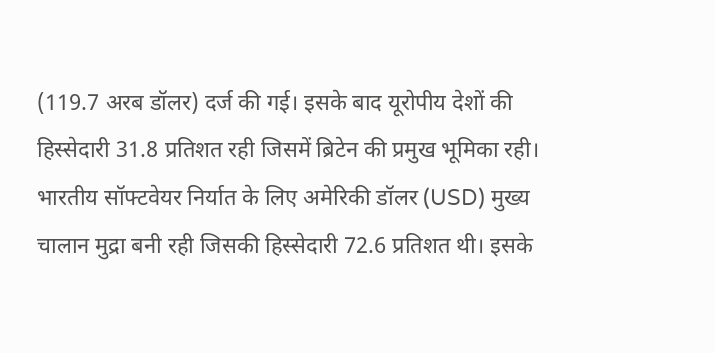(119.7 अरब डॉलर) दर्ज की गई। इसके बाद यूरोपीय देशों की हिस्सेदारी 31.8 प्रतिशत रही जिसमें ब्रिटेन की प्रमुख भूमिका रही।
भारतीय सॉफ्टवेयर निर्यात के लिए अमेरिकी डॉलर (USD) मुख्य चालान मुद्रा बनी रही जिसकी हिस्सेदारी 72.6 प्रतिशत थी। इसके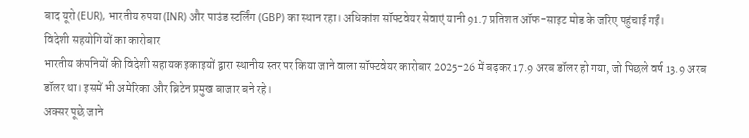बाद यूरो (EUR), भारतीय रुपया (INR) और पाउंड स्टर्लिंग (GBP) का स्थान रहा। अधिकांश सॉफ्टवेयर सेवाएं यानी 91.7 प्रतिशत ऑफ-साइट मोड के जरिए पहुंचाई गईं।
विदेशी सहयोगियों का कारोबार
भारतीय कंपनियों की विदेशी सहायक इकाइयों द्वारा स्थानीय स्तर पर किया जाने वाला सॉफ्टवेयर कारोबार 2025-26 में बढ़कर 17.9 अरब डॉलर हो गया, जो पिछले वर्ष 13.9 अरब डॉलर था। इसमें भी अमेरिका और ब्रिटेन प्रमुख बाजार बने रहे।
अक्सर पूछे जाने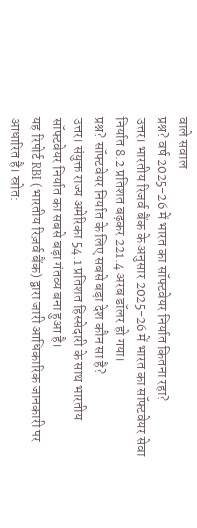वाले सवाल
प्रश्न? वर्ष 2025-26 में भारत का सॉफ्टवेयर निर्यात कितना रहा?
उत्तर। भारतीय रिजर्व बैंक के अनुसार 2025-26 में भारत का सॉफ्टवेयर सेवा निर्यात 8.2 प्रतिशत बढ़कर 221.4 अरब डॉलर हो गया।
प्रश्न? सॉफ्टवेयर निर्यात के लिए सबसे बड़ा देश कौन सा है?
उत्तर। संयुक्त राज्य अमेरिका 54.1 प्रतिशत हिस्सेदारी के साथ भारतीय सॉफ्टवेयर निर्यात का सबसे बड़ा गंतव्य बना हुआ है।
यह रिपोर्ट RBI (भारतीय रिज़र्व बैंक) द्वारा जारी आधिकारिक जानकारी पर आधारित है। स्रोत: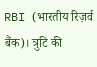RBI (भारतीय रिज़र्व बैंक)। त्रुटि की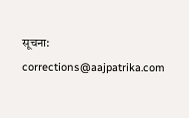सूचना: corrections@aajpatrika.com